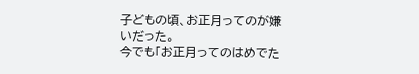子どもの頃、お正月ってのが嫌いだった。
今でも「お正月ってのはめでた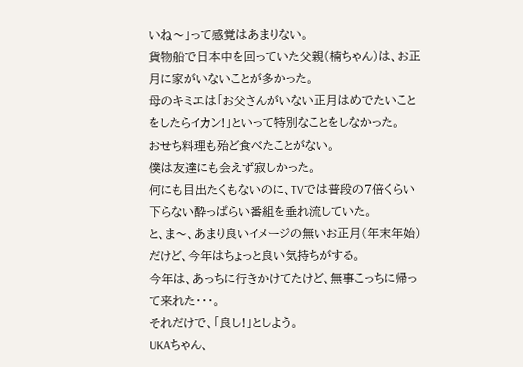いね〜」って感覚はあまりない。
貨物船で日本中を回っていた父親(楠ちゃん)は、お正月に家がいないことが多かった。
母のキミエは「お父さんがいない正月はめでたいことをしたらイカン!」といって特別なことをしなかった。
おせち料理も殆ど食べたことがない。
僕は友達にも会えず寂しかった。
何にも目出たくもないのに、TVでは普段の7倍くらい下らない酔っぱらい番組を垂れ流していた。
と、ま〜、あまり良いイメージの無いお正月(年末年始)だけど、今年はちょっと良い気持ちがする。
今年は、あっちに行きかけてたけど、無事こっちに帰って来れた・・・。
それだけで、「良し!」としよう。
UKAちゃん、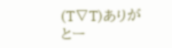(T∇T)ありがとー